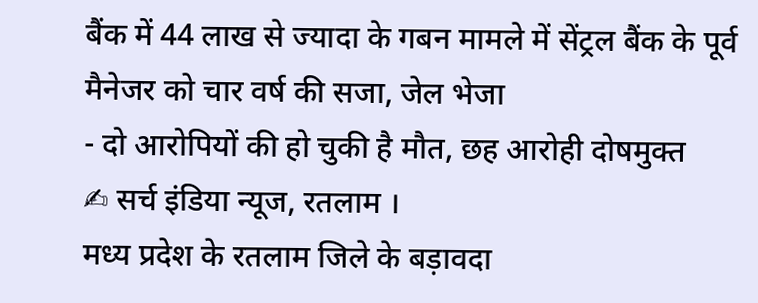बैंक में 44 लाख से ज्यादा के गबन मामले में सेंट्रल बैंक के पूर्व मैनेजर को चार वर्ष की सजा, जेल भेजा
- दो आरोपियों की हो चुकी है मौत, छह आरोही दोषमुक्त
✍ सर्च इंडिया न्यूज, रतलाम ।
मध्य प्रदेश के रतलाम जिले के बड़ावदा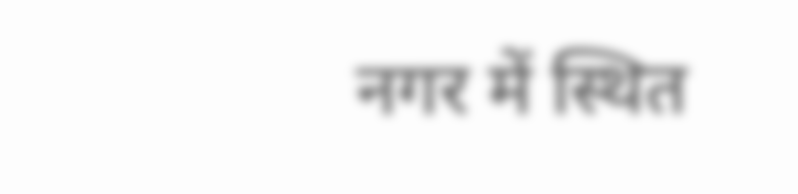नगर में स्थित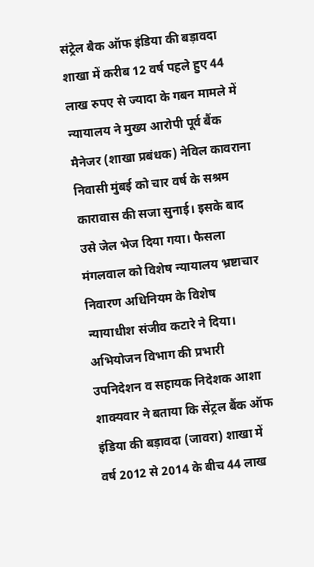संट्रेल बैक ऑफ इंडिया की बड़ावदा शाखा में करीब 12 वर्ष पहले हुए 44 लाख रुपए से ज्यादा के गबन मामले में न्यायालय ने मुख्य आरोपी पूर्व बैंक मैनेजर (शाखा प्रबंधक) नेविल कावराना निवासी मुंबई को चार वर्ष के सश्रम कारावास की सजा सुनाई। इसके बाद उसे जेल भेज दिया गया। फैसला मंगलवाल को विशेष न्यायालय भ्रष्टाचार निवारण अधिनियम के विशेष न्यायाधीश संजीव कटारे ने दिया।
अभियोजन विभाग की प्रभारी उपनिदेशन व सहायक निदेशक आशा शाक्यवार ने बताया कि सेंट्रल बैंक ऑफ इंडिया की बड़ावदा (जावरा) शाखा में वर्ष 2012 से 2014 के बीच 44 लाख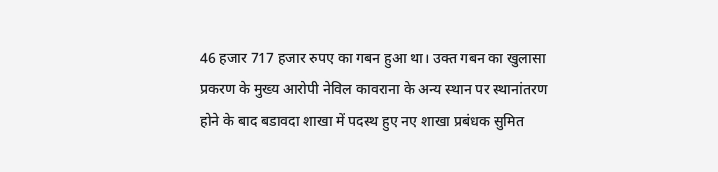46 हजार 717 हजार रुपए का गबन हुआ था। उक्त गबन का खुलासा प्रकरण के मुख्य आरोपी नेविल कावराना के अन्य स्थान पर स्थानांतरण होने के बाद बडावदा शाखा में पदस्थ हुए नए शाखा प्रबंधक सुमित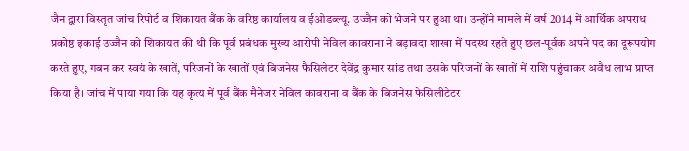जैन द्वारा विस्तृत जांच रिपोर्ट व शिकायत बैंक के वरिष्ठ कार्यालय व ईओडब्ल्यू. उज्जैन को भेजने पर हुआ था। उन्होंने मामले में वर्ष 2014 में आर्थिक अपराध प्रकोष्ठ इकाई उज्जैन को शिकायत की थी कि पूर्व प्रबंधक मुख्य आरोपी नेविल कावराना ने बड़ावदा शाखा में पदस्थ रहते हुए छल-पूर्वक अपने पद का दूरूपयोग करते हुए, गबन कर स्वयं के खातें, परिजनों के खातों एवं बिजनेस फैसिलेटर देवेंद्र कुमार सांड तथा उसके परिजनों के खातों में राशि पहुंचाकर अवैध लाभ प्राप्त किया है। जांच में पाया गया कि यह कृत्य में पूर्व बैंक मैनेजर नेविल कावराना व बैंक के बिजनेस फेसिलीटेटर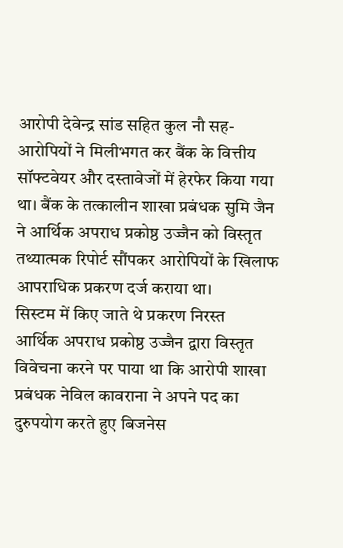आरोपी देवेन्द्र सांड सहित कुल नौ सह-आरोपियों ने मिलीभगत कर बैंक के वित्तीय सॉफ्टवेयर और दस्तावेजों में हेरफेर किया गया था। बैंक के तत्कालीन शाखा प्रबंधक सुमि जैन ने आर्थिक अपराध प्रकोष्ठ उज्जैन को विस्तृत तथ्यात्मक रिपोर्ट सौंपकर आरोपियों के खिलाफ आपराधिक प्रकरण दर्ज कराया था।
सिस्टम में किए जाते थे प्रकरण निरस्त
आर्थिक अपराध प्रकोष्ठ उज्जैन द्वारा विस्तृत विवेचना करने पर पाया था कि आरोपी शाखा प्रबंधक नेविल कावराना ने अपने पद का दुरुपयोग करते हुए बिजनेस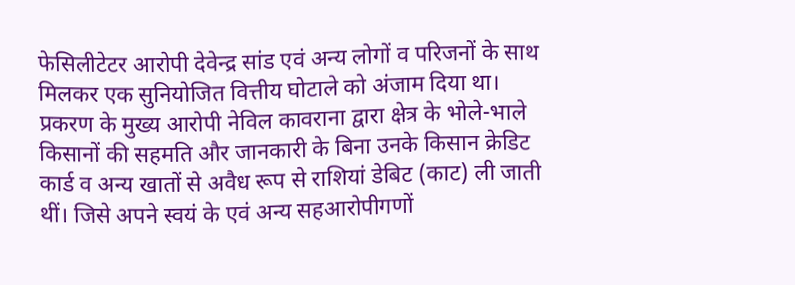फेसिलीटेटर आरोपी देवेन्द्र सांड एवं अन्य लोगों व परिजनों के साथ मिलकर एक सुनियोजित वित्तीय घोटाले को अंजाम दिया था। प्रकरण के मुख्य आरोपी नेविल कावराना द्वारा क्षेत्र के भोले-भाले किसानों की सहमति और जानकारी के बिना उनके किसान क्रेडिट कार्ड व अन्य खातों से अवैध रूप से राशियां डेबिट (काट) ली जाती थीं। जिसे अपने स्वयं के एवं अन्य सहआरोपीगणों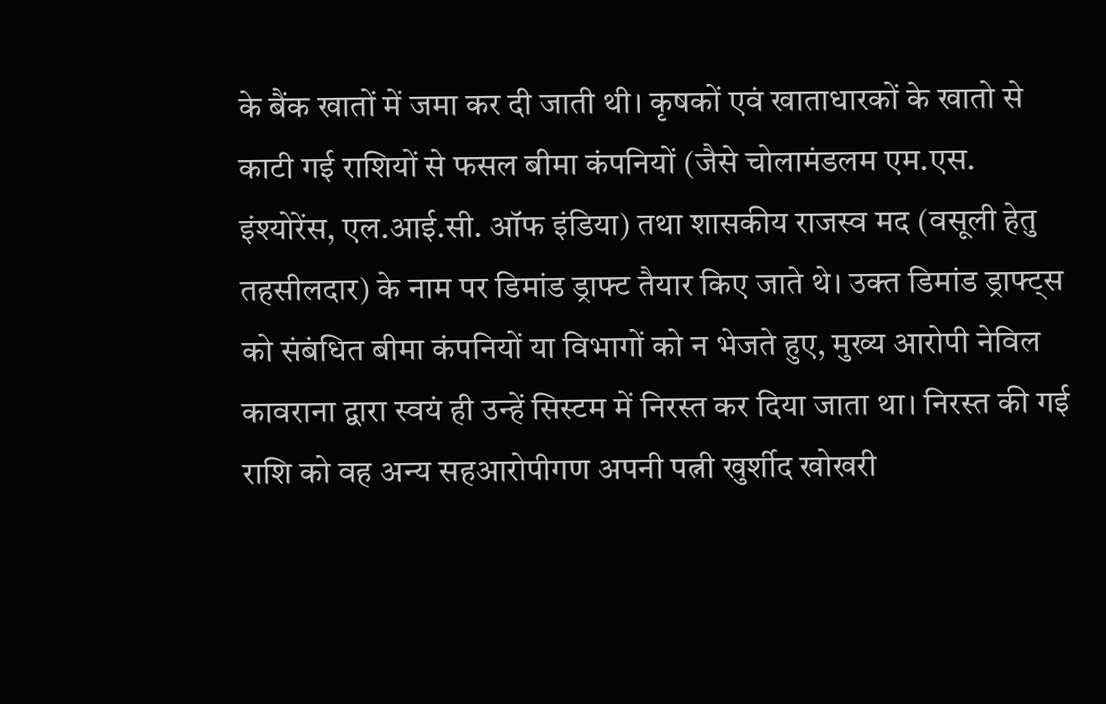के बैंक खातों में जमा कर दी जाती थी। कृषकों एवं खाताधारकों के खातो से काटी गई राशियों से फसल बीमा कंपनियों (जैसे चोलामंडलम एम.एस. इंश्योरेंस, एल.आई.सी. ऑफ इंडिया) तथा शासकीय राजस्व मद (वसूली हेतु तहसीलदार) के नाम पर डिमांड ड्राफ्ट तैयार किए जाते थे। उक्त डिमांड ड्राफ्ट्स को संबंधित बीमा कंपनियों या विभागों को न भेजते हुए, मुख्य आरोपी नेविल कावराना द्वारा स्वयं ही उन्हें सिस्टम में निरस्त कर दिया जाता था। निरस्त की गई राशि को वह अन्य सहआरोपीगण अपनी पत्नी खुर्शीद खोखरी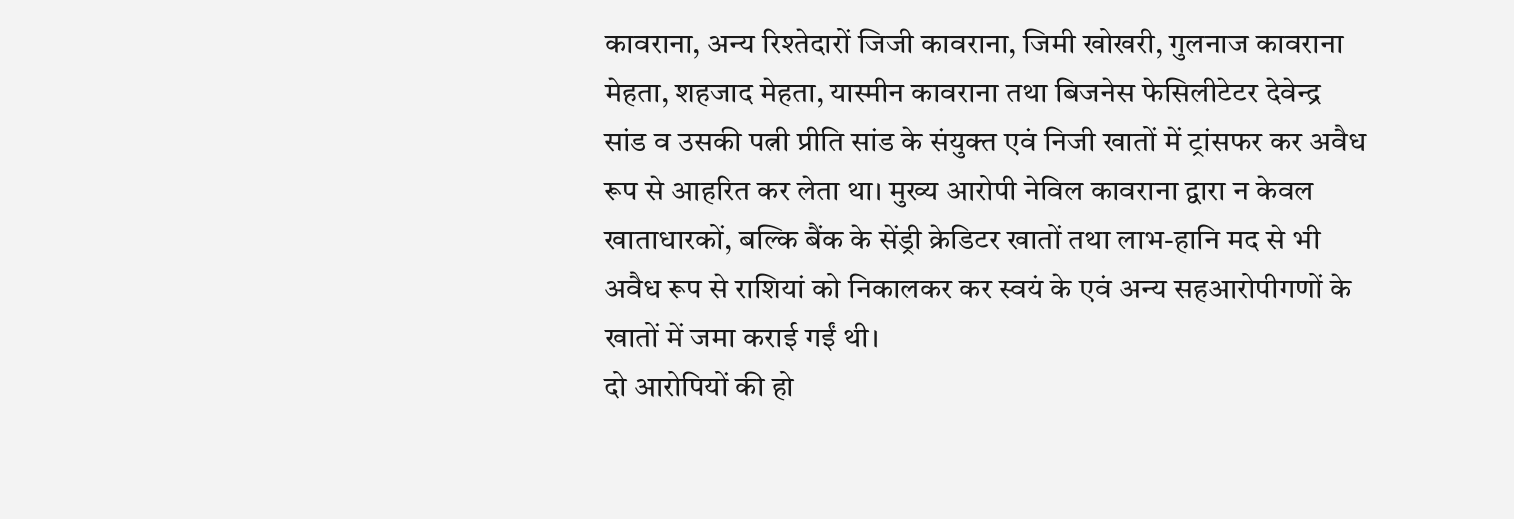कावराना, अन्य रिश्तेदारों जिजी कावराना, जिमी खोखरी, गुलनाज कावराना मेहता, शहजाद मेहता, यास्मीन कावराना तथा बिजनेस फेसिलीटेटर देवेन्द्र सांड व उसकी पत्नी प्रीति सांड के संयुक्त एवं निजी खातों में ट्रांसफर कर अवैध रूप से आहरित कर लेता था। मुख्य आरोपी नेविल कावराना द्वारा न केवल खाताधारकों, बल्कि बैंक के सेंड्री क्रेडिटर खातों तथा लाभ-हानि मद से भी अवैध रूप से राशियां को निकालकर कर स्वयं के एवं अन्य सहआरोपीगणों के खातों में जमा कराई गईं थी।
दो आरोपियों की हो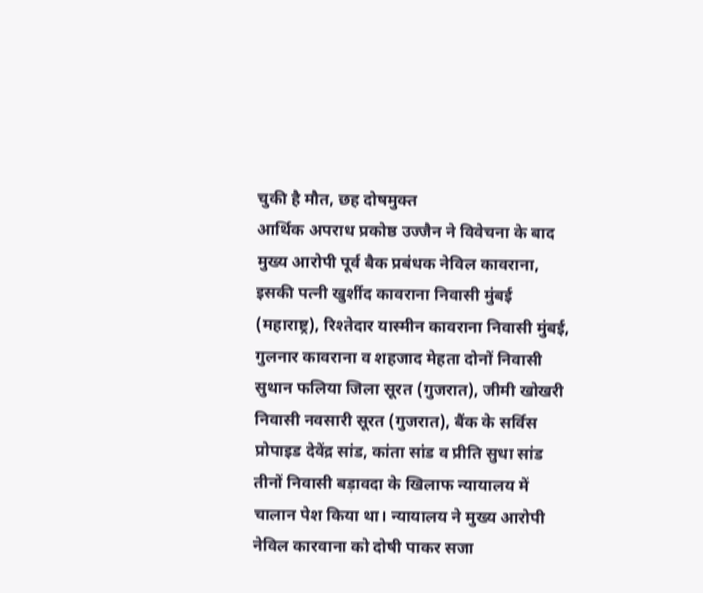चुकी है मौत, छह दोषमुक्त
आर्थिक अपराध प्रकोष्ठ उज्जैन ने विवेचना के बाद मुख्य आरोपी पूर्व बैक प्रबंधक नेविल कावराना, इसकी पत्नी खुर्शीद कावराना निवासी मुंबई (महाराष्ट्र), रिश्तेदार यास्मीन कावराना निवासी मुंबई, गुलनार कावराना व शहजाद मेहता दोनों निवासी सुथान फलिया जिला सूरत (गुजरात), जीमी खोखरी निवासी नवसारी सूरत (गुजरात), बैंक के सर्विस प्रोपाइड देवेंद्र सांड, कांता सांड व प्रीति सुधा सांड तीनों निवासी बड़ावदा के खिलाफ न्यायालय में चालान पेश किया था। न्यायालय ने मुख्य आरोपी नेविल कारवाना को दोषी पाकर सजा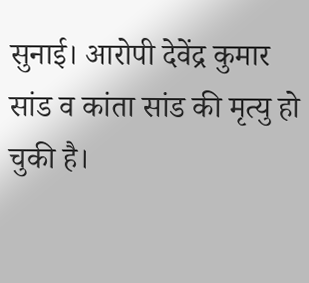सुनाई। आरोपी देवेंद्र कुमार सांड व कांता सांड की मृत्यु हो चुकी है।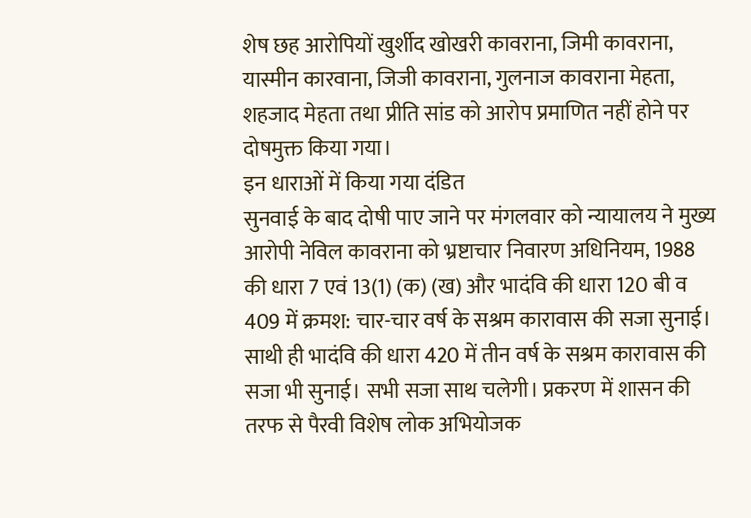शेष छह आरोपियों खुर्शीद खोखरी कावराना, जिमी कावराना, यास्मीन कारवाना, जिजी कावराना, गुलनाज कावराना मेहता, शहजाद मेहता तथा प्रीति सांड को आरोप प्रमाणित नहीं होने पर दोषमुक्त किया गया।
इन धाराओं में किया गया दंडित
सुनवाई के बाद दोषी पाए जाने पर मंगलवार को न्यायालय ने मुख्य आरोपी नेविल कावराना को भ्रष्टाचार निवारण अधिनियम, 1988 की धारा 7 एवं 13(1) (क) (ख) और भादंवि की धारा 120 बी व 409 में क्रमश: चार-चार वर्ष के सश्रम कारावास की सजा सुनाई। साथी ही भादंवि की धारा 420 में तीन वर्ष के सश्रम कारावास की सजा भी सुनाई। सभी सजा साथ चलेगी। प्रकरण में शासन की तरफ से पैरवी विशेष लोक अभियोजक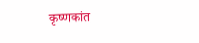कृष्णकांत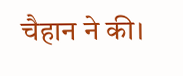चैहान ने की।